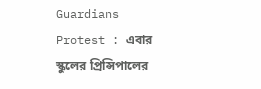Guardians Protest : এবার স্কুলের প্রিন্সিপালের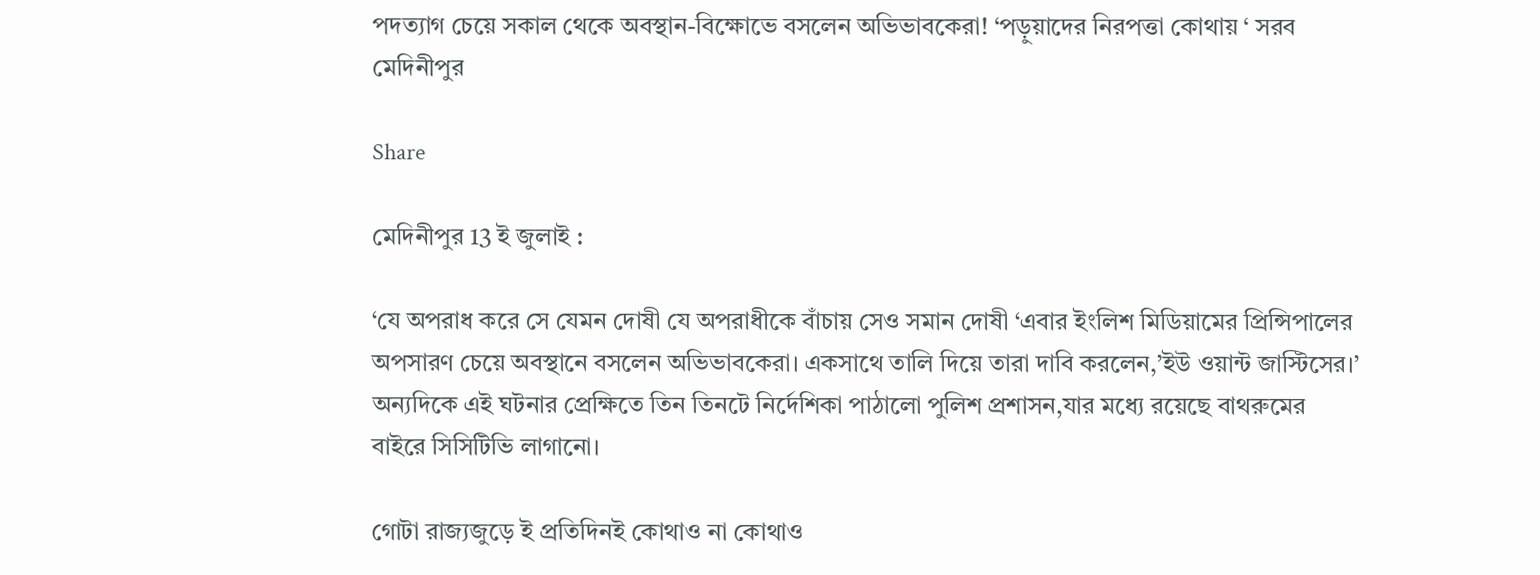পদত্যাগ চেয়ে সকাল থেকে অবস্থান-বিক্ষোভে বসলেন অভিভাবকেরা! ‘পড়ুয়াদের নিরপত্তা কোথায় ‘ সরব মেদিনীপুর

Share

মেদিনীপুর 13 ই জুলাই :

‘যে অপরাধ করে সে যেমন দোষী যে অপরাধীকে বাঁচায় সেও সমান দোষী ‘এবার ইংলিশ মিডিয়ামের প্রিন্সিপালের অপসারণ চেয়ে অবস্থানে বসলেন অভিভাবকেরা। একসাথে তালি দিয়ে তারা দাবি করলেন,’ইউ ওয়ান্ট জাস্টিসের।’ অন্যদিকে এই ঘটনার প্রেক্ষিতে তিন তিনটে নির্দেশিকা পাঠালো পুলিশ প্রশাসন,যার মধ্যে রয়েছে বাথরুমের বাইরে সিসিটিভি লাগানো।

গোটা রাজ্যজুড়ে ই প্রতিদিনই কোথাও না কোথাও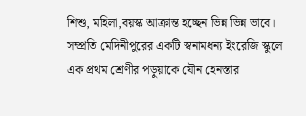শিশু, মহিলা,বয়স্ক আক্রান্ত হচ্ছেন ভিন্ন ভিন্ন ভাবে। সম্প্রতি মেদিনীপুরের একটি স্বনামধন্য ইংরেজি স্কুলে এক প্রথম শ্রেণীর পড়ুয়াকে যৌন হেনস্তার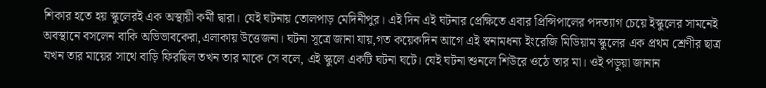শিকার হতে হয় স্কুলেরই এক অস্থায়ী কর্মী দ্বারা। যেই ঘটনায় তোলপাড় মেদিনীপুর। এই দিন এই ঘটনার প্রেক্ষিতে এবার প্রিন্সিপালের পদত্যাগ চেয়ে ইস্কুলের সামনেই অবস্থানে বসলেন বাকি অভিভাবকেরা,এলাকায় উত্তেজনা। ঘটনা সূত্রে জানা যায়,গত কয়েকদিন আগে এই স্বনামধন্য ইংরেজি মিডিয়াম স্কুলের এক প্রথম শ্রেণীর ছাত্র যখন তার মায়ের সাথে বাড়ি ফিরছিল তখন তার মাকে সে বলে, এই স্কুলে একটি ঘটনা ঘটে। যেই ঘটনা শুনলে শিউরে ওঠে তার মা। ওই পড়ুয়া জানান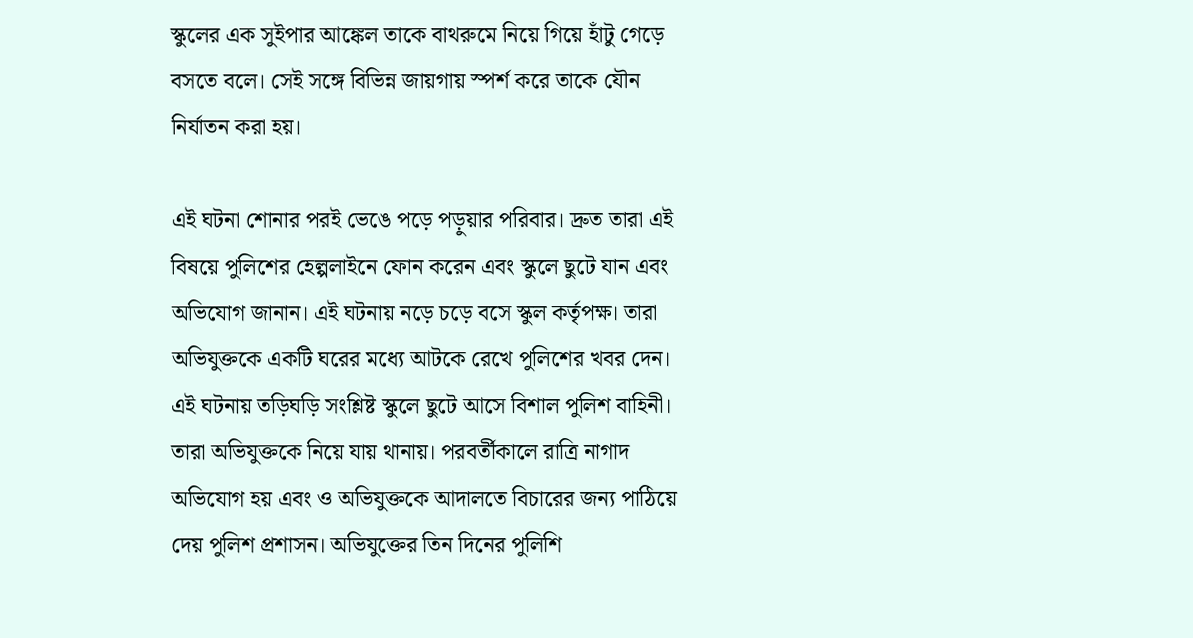স্কুলের এক সুইপার আঙ্কেল তাকে বাথরুমে নিয়ে গিয়ে হাঁটু গেড়ে বসতে বলে। সেই সঙ্গে বিভিন্ন জায়গায় স্পর্শ করে তাকে যৌন নির্যাতন করা হয়।

এই ঘটনা শোনার পরই ভেঙে পড়ে পড়ুয়ার পরিবার। দ্রুত তারা এই বিষয়ে পুলিশের হেল্পলাইনে ফোন করেন এবং স্কুলে ছুটে যান এবং অভিযোগ জানান। এই ঘটনায় নড়ে চড়ে বসে স্কুল কর্তৃপক্ষ। তারা অভিযুক্তকে একটি ঘরের মধ্যে আটকে রেখে পুলিশের খবর দেন। এই ঘটনায় তড়িঘড়ি সংশ্লিষ্ট স্কুলে ছুটে আসে বিশাল পুলিশ বাহিনী। তারা অভিযুক্তকে নিয়ে যায় থানায়। পরবর্তীকালে রাত্রি নাগাদ অভিযোগ হয় এবং ও অভিযুক্তকে আদালতে বিচারের জন্য পাঠিয়ে দেয় পুলিশ প্রশাসন। অভিযুক্তের তিন দিনের পুলিশি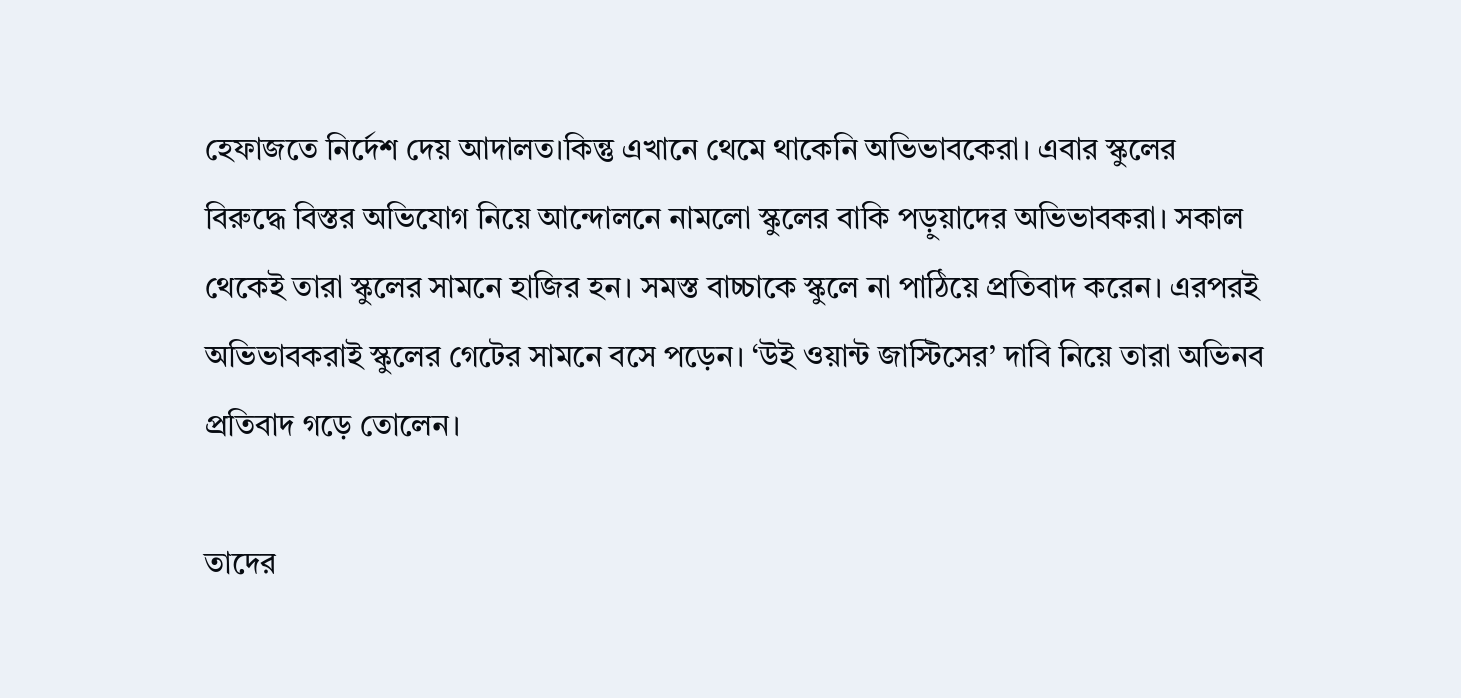হেফাজতে নির্দেশ দেয় আদালত।কিন্তু এখানে থেমে থাকেনি অভিভাবকেরা। এবার স্কুলের বিরুদ্ধে বিস্তর অভিযোগ নিয়ে আন্দোলনে নামলো স্কুলের বাকি পড়ুয়াদের অভিভাবকরা। সকাল থেকেই তারা স্কুলের সামনে হাজির হন। সমস্ত বাচ্চাকে স্কুলে না পাঠিয়ে প্রতিবাদ করেন। এরপরই অভিভাবকরাই স্কুলের গেটের সামনে বসে পড়েন। ‘উই ওয়ান্ট জাস্টিসের’ দাবি নিয়ে তারা অভিনব প্রতিবাদ গড়ে তোলেন।

তাদের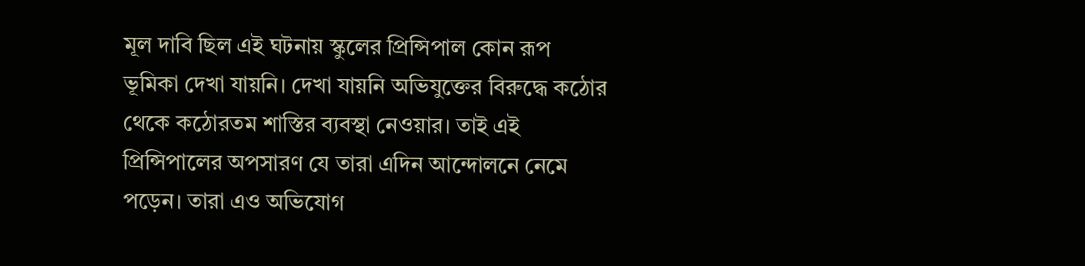মূল দাবি ছিল এই ঘটনায় স্কুলের প্রিন্সিপাল কোন রূপ ভূমিকা দেখা যায়নি। দেখা যায়নি অভিযুক্তের বিরুদ্ধে কঠোর থেকে কঠোরতম শাস্তির ব্যবস্থা নেওয়ার। তাই এই প্রিন্সিপালের অপসারণ যে তারা এদিন আন্দোলনে নেমে পড়েন। তারা এও অভিযোগ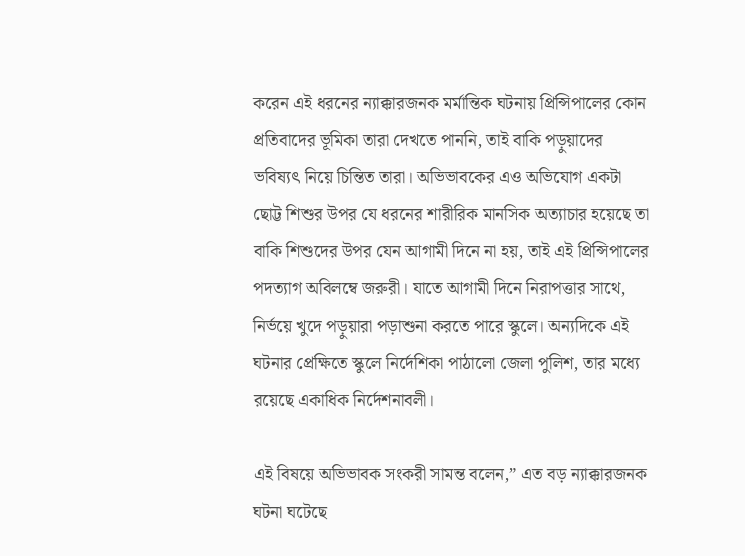করেন এই ধরনের ন্যাক্কারজনক মর্মান্তিক ঘটনায় প্রিন্সিপালের কোন প্রতিবাদের ভূমিকা তারা দেখতে পাননি, তাই বাকি পড়ুয়াদের ভবিষ্যৎ নিয়ে চিন্তিত তারা। অভিভাবকের এও অভিযোগ একটা ছোট্ট শিশুর উপর যে ধরনের শারীরিক মানসিক অত্যাচার হয়েছে তা বাকি শিশুদের উপর যেন আগামী দিনে না হয়, তাই এই প্রিন্সিপালের পদত্যাগ অবিলম্বে জরুরী। যাতে আগামী দিনে নিরাপত্তার সাথে, নির্ভয়ে খুদে পড়ুয়ারা পড়াশুনা করতে পারে স্কুলে। অন্যদিকে এই ঘটনার প্রেক্ষিতে স্কুলে নির্দেশিকা পাঠালো জেলা পুলিশ, তার মধ্যে রয়েছে একাধিক নির্দেশনাবলী।

এই বিষয়ে অভিভাবক সংকরী সামন্ত বলেন,” এত বড় ন্যাক্কারজনক ঘটনা ঘটেছে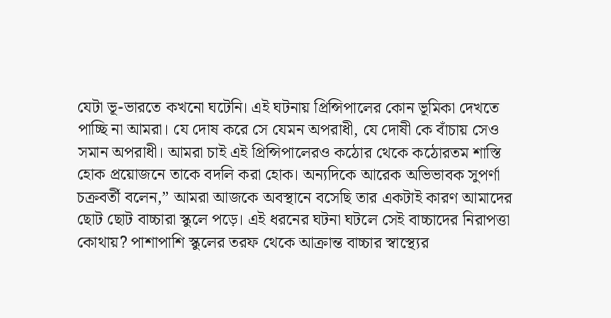যেটা ভূ-ভারতে কখনো ঘটেনি। এই ঘটনায় প্রিন্সিপালের কোন ভূমিকা দেখতে পাচ্ছি না আমরা। যে দোষ করে সে যেমন অপরাধী, যে দোষী কে বাঁচায় সেও সমান অপরাধী। আমরা চাই এই প্রিন্সিপালেরও কঠোর থেকে কঠোরতম শাস্তি হোক প্রয়োজনে তাকে বদলি করা হোক। অন্যদিকে আরেক অভিভাবক সুপর্ণা চক্রবর্তী বলেন,” আমরা আজকে অবস্থানে বসেছি তার একটাই কারণ আমাদের ছোট ছোট বাচ্চারা স্কুলে পড়ে। এই ধরনের ঘটনা ঘটলে সেই বাচ্চাদের নিরাপত্তা কোথায়? পাশাপাশি স্কুলের তরফ থেকে আক্রান্ত বাচ্চার স্বাস্থ্যের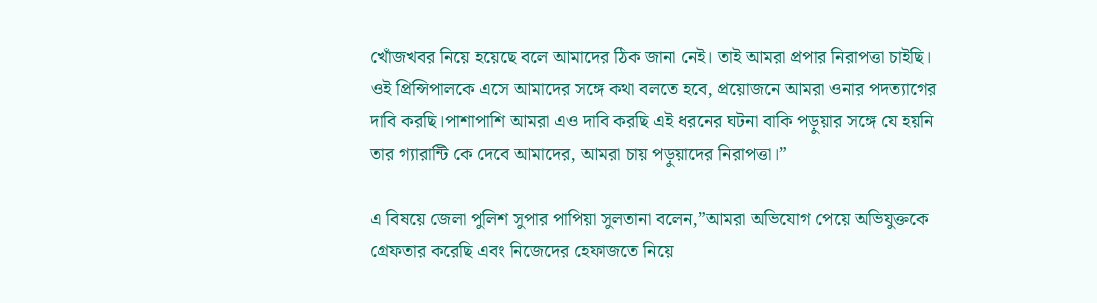খোঁজখবর নিয়ে হয়েছে বলে আমাদের ঠিক জানা নেই। তাই আমরা প্রপার নিরাপত্তা চাইছি। ওই প্রিন্সিপালকে এসে আমাদের সঙ্গে কথা বলতে হবে, প্রয়োজনে আমরা ওনার পদত্যাগের দাবি করছি।পাশাপাশি আমরা এও দাবি করছি এই ধরনের ঘটনা বাকি পড়ুয়ার সঙ্গে যে হয়নি তার গ্যারান্টি কে দেবে আমাদের, আমরা চায় পড়ুয়াদের নিরাপত্তা।”

এ বিষয়ে জেলা পুলিশ সুপার পাপিয়া সুলতানা বলেন,”আমরা অভিযোগ পেয়ে অভিযুক্তকে গ্রেফতার করেছি এবং নিজেদের হেফাজতে নিয়ে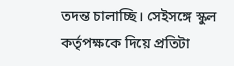তদন্ত চালাচ্ছি। সেইসঙ্গে স্কুল কর্তৃপক্ষকে দিয়ে প্রতিটা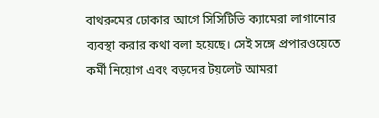বাথরুমের ঢোকার আগে সিসিটিভি ক্যামেরা লাগানোর ব্যবস্থা করার কথা বলা হয়েছে। সেই সঙ্গে প্রপারওয়েতে কর্মী নিয়োগ এবং বড়দের টয়লেট আমরা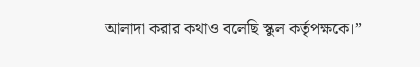আলাদা করার কথাও বলেছি স্কুল কর্তৃপক্ষকে।”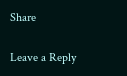Share

Leave a Reply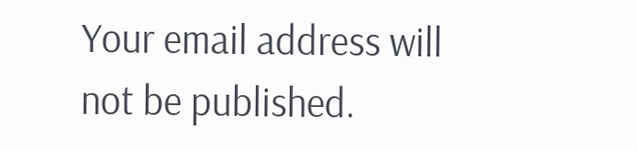Your email address will not be published.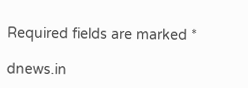Required fields are marked *

dnews.in